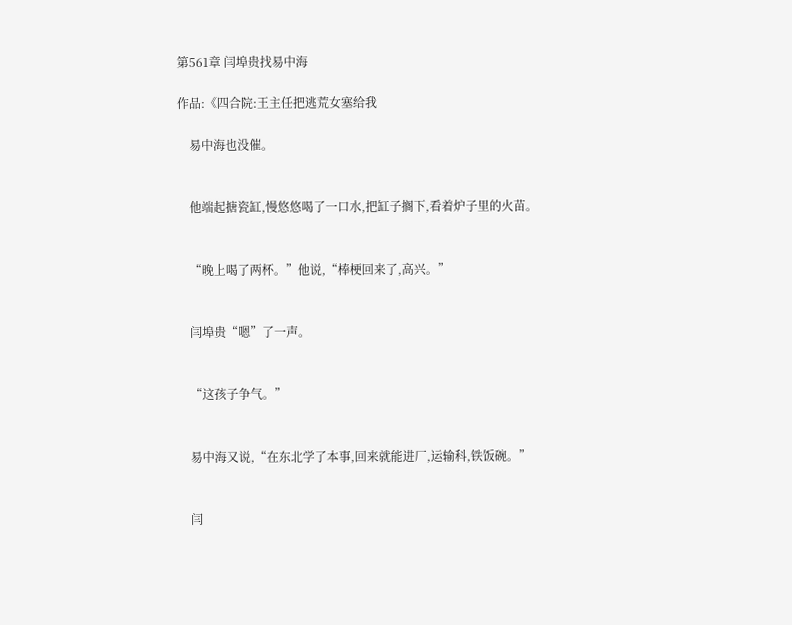第561章 闫埠贵找易中海

作品:《四合院:王主任把逃荒女塞给我

    易中海也没催。


    他端起搪瓷缸,慢悠悠喝了一口水,把缸子搁下,看着炉子里的火苗。


    “晚上喝了两杯。”他说,“棒梗回来了,高兴。”


    闫埠贵“嗯”了一声。


    “这孩子争气。”


    易中海又说,“在东北学了本事,回来就能进厂,运输科,铁饭碗。”


    闫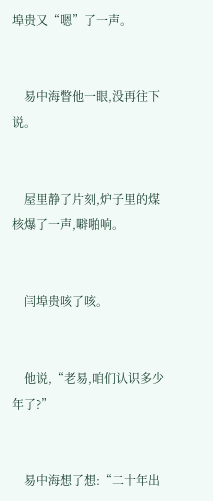埠贵又“嗯”了一声。


    易中海瞥他一眼,没再往下说。


    屋里静了片刻,炉子里的煤核爆了一声,噼啪响。


    闫埠贵咳了咳。


    他说,“老易,咱们认识多少年了?”


    易中海想了想:“二十年出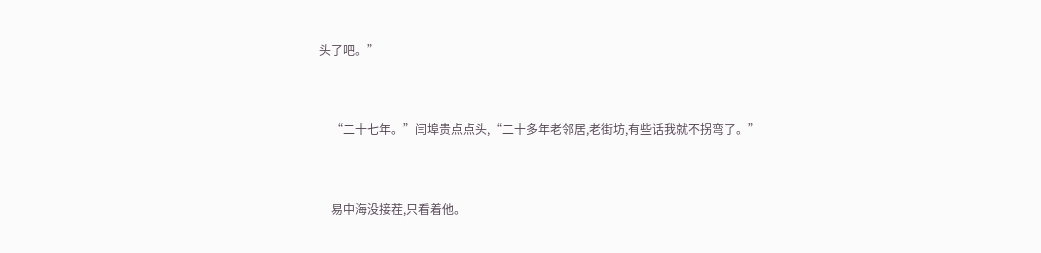头了吧。”


    “二十七年。”闫埠贵点点头,“二十多年老邻居,老街坊,有些话我就不拐弯了。”


    易中海没接茬,只看着他。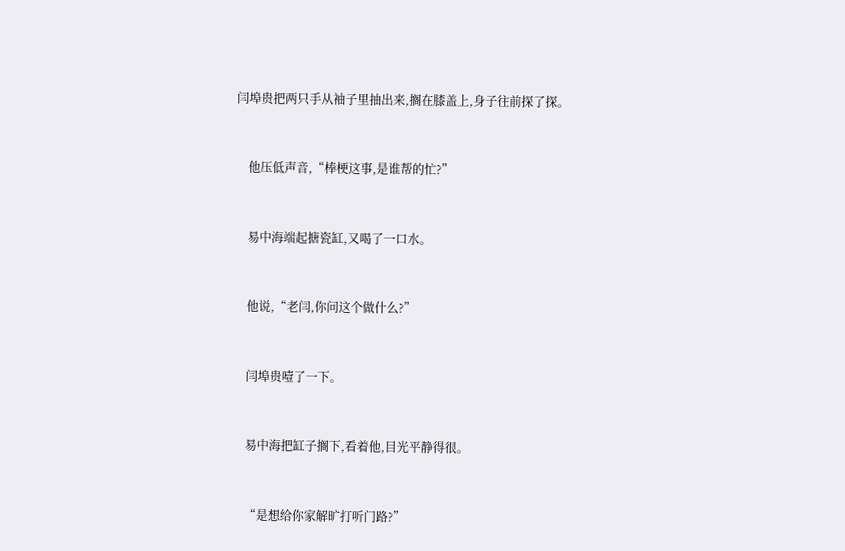闫埠贵把两只手从袖子里抽出来,搁在膝盖上,身子往前探了探。


    他压低声音,“棒梗这事,是谁帮的忙?”


    易中海端起搪瓷缸,又喝了一口水。


    他说,“老闫,你问这个做什么?”


    闫埠贵噎了一下。


    易中海把缸子搁下,看着他,目光平静得很。


    “是想给你家解旷打听门路?”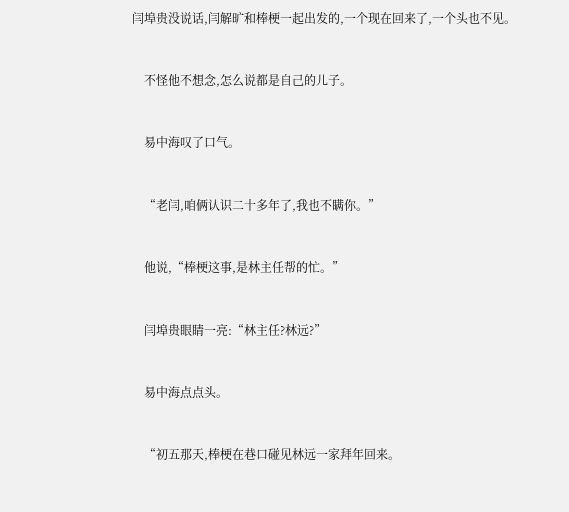闫埠贵没说话,闫解旷和棒梗一起出发的,一个现在回来了,一个头也不见。


    不怪他不想念,怎么说都是自己的儿子。


    易中海叹了口气。


    “老闫,咱俩认识二十多年了,我也不瞒你。”


    他说,“棒梗这事,是林主任帮的忙。”


    闫埠贵眼睛一亮:“林主任?林远?”


    易中海点点头。


    “初五那天,棒梗在巷口碰见林远一家拜年回来。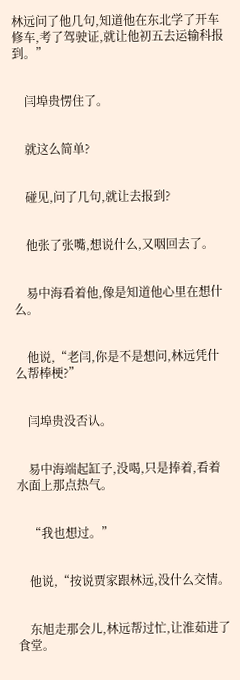林远问了他几句,知道他在东北学了开车修车,考了驾驶证,就让他初五去运输科报到。”


    闫埠贵愣住了。


    就这么简单?


    碰见,问了几句,就让去报到?


    他张了张嘴,想说什么,又咽回去了。


    易中海看着他,像是知道他心里在想什么。


    他说,“老闫,你是不是想问,林远凭什么帮棒梗?”


    闫埠贵没否认。


    易中海端起缸子,没喝,只是捧着,看着水面上那点热气。


    “我也想过。”


    他说,“按说贾家跟林远,没什么交情。


    东旭走那会儿,林远帮过忙,让淮茹进了食堂。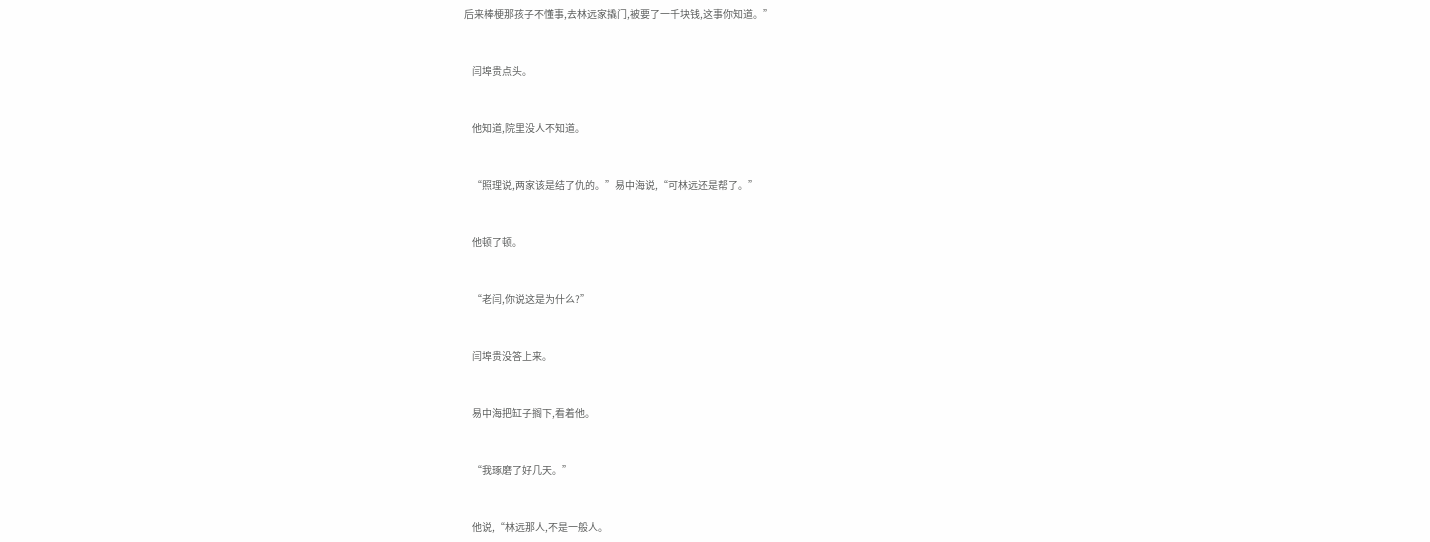后来棒梗那孩子不懂事,去林远家撬门,被要了一千块钱,这事你知道。”


    闫埠贵点头。


    他知道,院里没人不知道。


    “照理说,两家该是结了仇的。”易中海说,“可林远还是帮了。”


    他顿了顿。


    “老闫,你说这是为什么?”


    闫埠贵没答上来。


    易中海把缸子搁下,看着他。


    “我琢磨了好几天。”


    他说,“林远那人,不是一般人。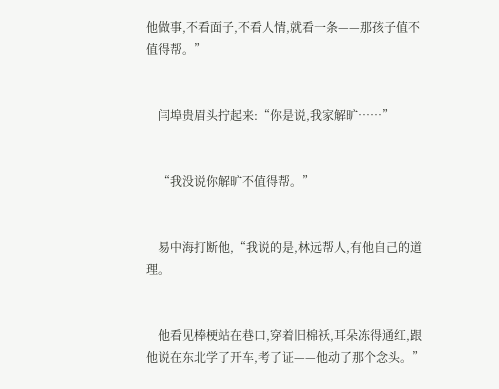他做事,不看面子,不看人情,就看一条——那孩子值不值得帮。”


    闫埠贵眉头拧起来:“你是说,我家解旷……”


    “我没说你解旷不值得帮。”


    易中海打断他,“我说的是,林远帮人,有他自己的道理。


    他看见棒梗站在巷口,穿着旧棉袄,耳朵冻得通红,跟他说在东北学了开车,考了证——他动了那个念头。”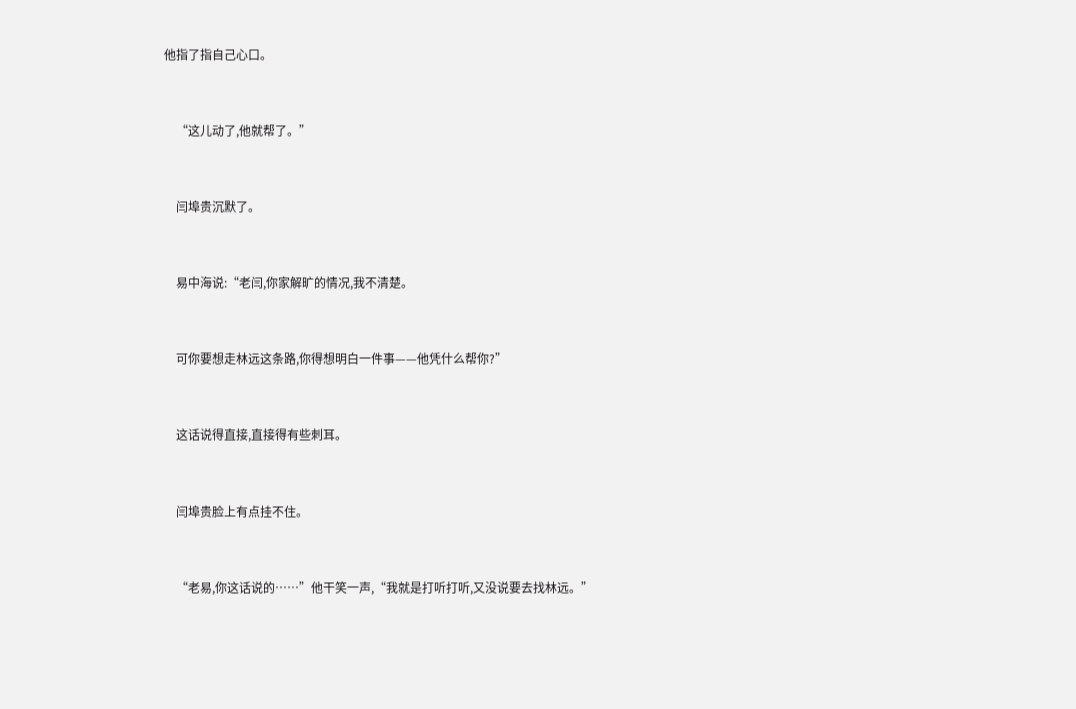他指了指自己心口。


    “这儿动了,他就帮了。”


    闫埠贵沉默了。


    易中海说:“老闫,你家解旷的情况,我不清楚。


    可你要想走林远这条路,你得想明白一件事——他凭什么帮你?”


    这话说得直接,直接得有些刺耳。


    闫埠贵脸上有点挂不住。


    “老易,你这话说的……”他干笑一声,“我就是打听打听,又没说要去找林远。”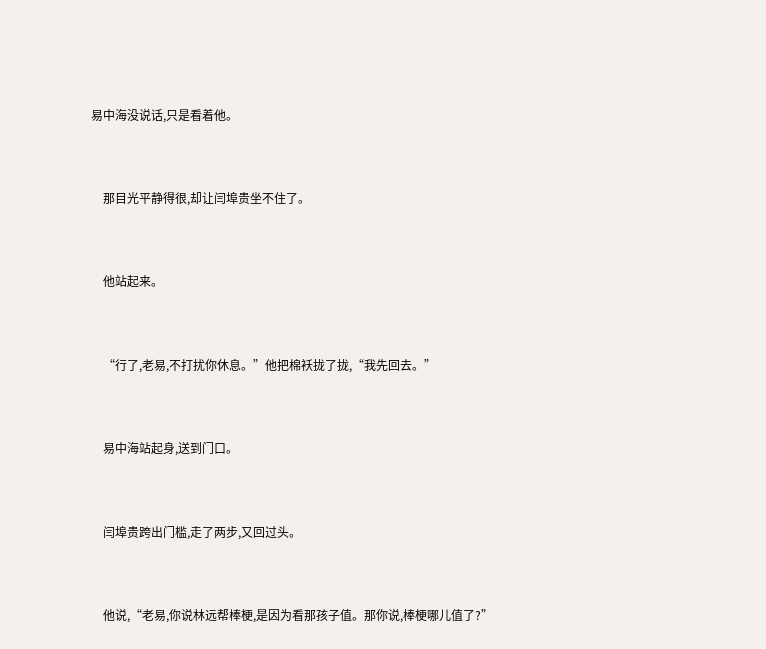易中海没说话,只是看着他。


    那目光平静得很,却让闫埠贵坐不住了。


    他站起来。


    “行了,老易,不打扰你休息。”他把棉袄拢了拢,“我先回去。”


    易中海站起身,送到门口。


    闫埠贵跨出门槛,走了两步,又回过头。


    他说,“老易,你说林远帮棒梗,是因为看那孩子值。那你说,棒梗哪儿值了?”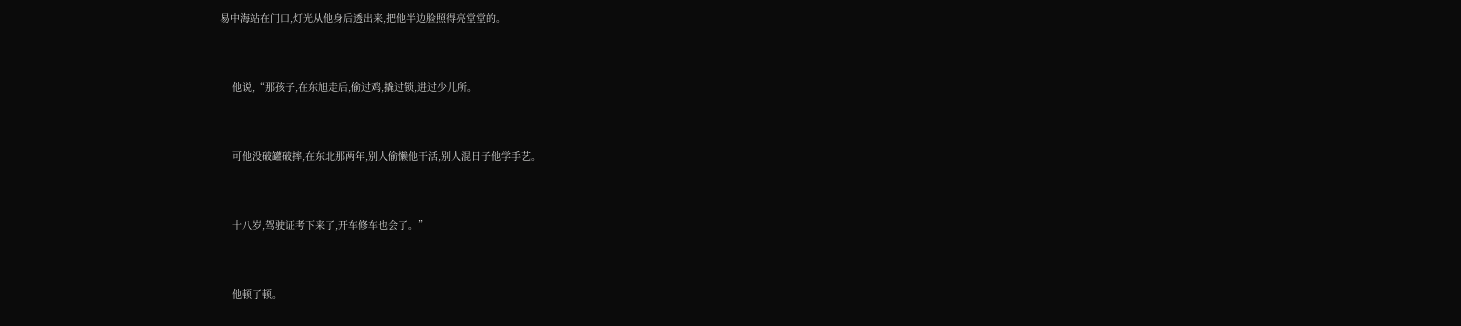易中海站在门口,灯光从他身后透出来,把他半边脸照得亮堂堂的。


    他说,“那孩子,在东旭走后,偷过鸡,撬过锁,进过少儿所。


    可他没破罐破摔,在东北那两年,别人偷懒他干活,别人混日子他学手艺。


    十八岁,驾驶证考下来了,开车修车也会了。”


    他顿了顿。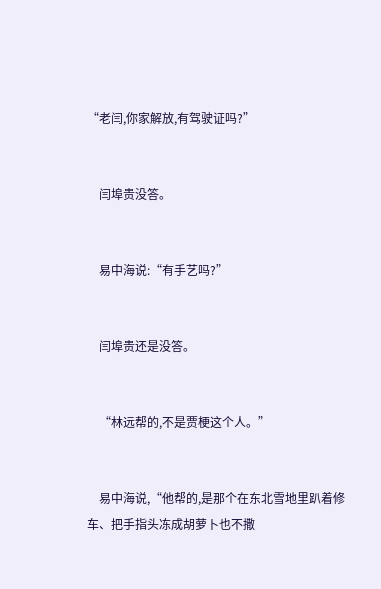“老闫,你家解放,有驾驶证吗?”


    闫埠贵没答。


    易中海说:“有手艺吗?”


    闫埠贵还是没答。


    “林远帮的,不是贾梗这个人。”


    易中海说,“他帮的,是那个在东北雪地里趴着修车、把手指头冻成胡萝卜也不撒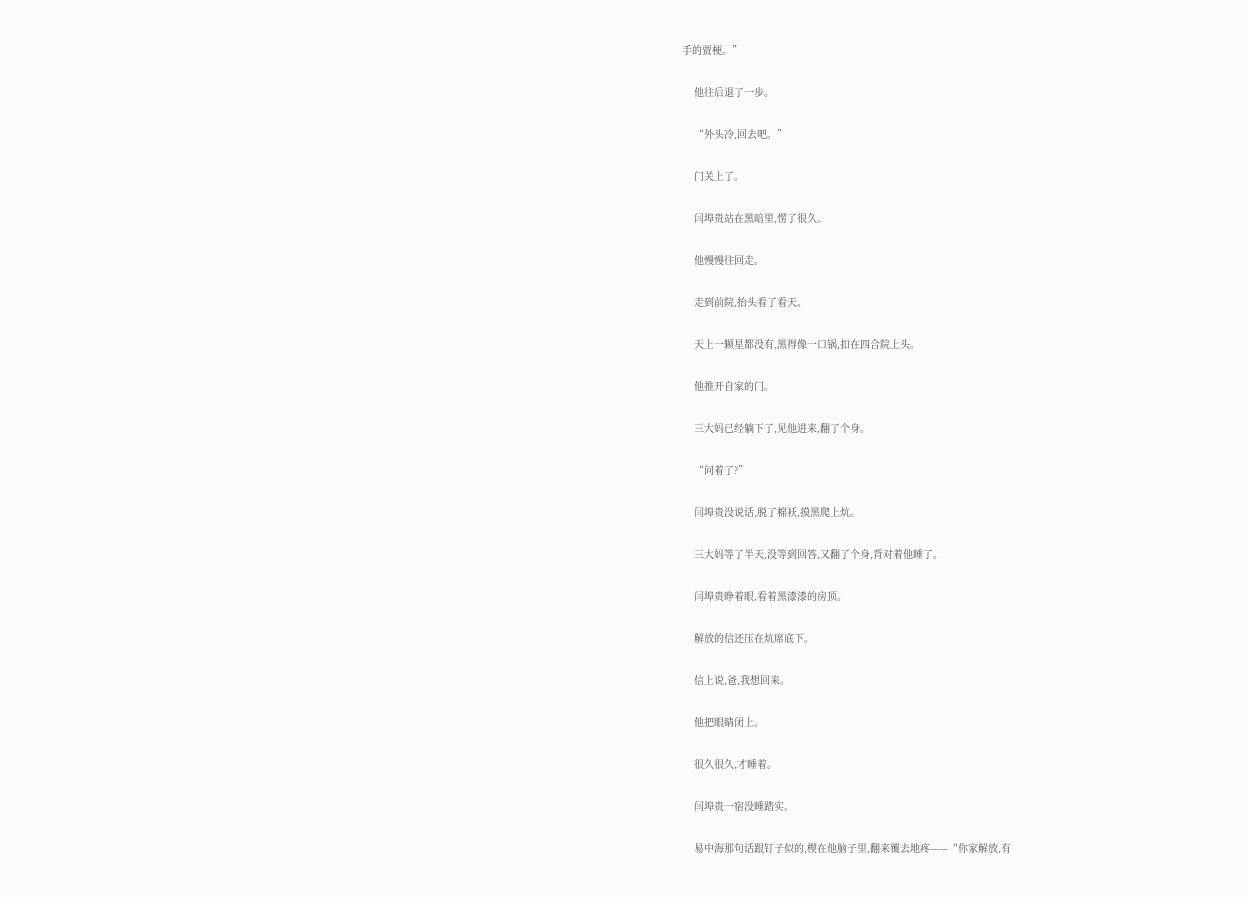手的贾梗。”


    他往后退了一步。


    “外头冷,回去吧。”


    门关上了。


    闫埠贵站在黑暗里,愣了很久。


    他慢慢往回走。


    走到前院,抬头看了看天。


    天上一颗星都没有,黑得像一口锅,扣在四合院上头。


    他推开自家的门。


    三大妈已经躺下了,见他进来,翻了个身。


    “问着了?”


    闫埠贵没说话,脱了棉袄,摸黑爬上炕。


    三大妈等了半天,没等到回答,又翻了个身,背对着他睡了。


    闫埠贵睁着眼,看着黑漆漆的房顶。


    解放的信还压在炕席底下。


    信上说,爸,我想回来。


    他把眼睛闭上。


    很久很久,才睡着。


    闫埠贵一宿没睡踏实。


    易中海那句话跟钉子似的,楔在他脑子里,翻来覆去地疼——“你家解放,有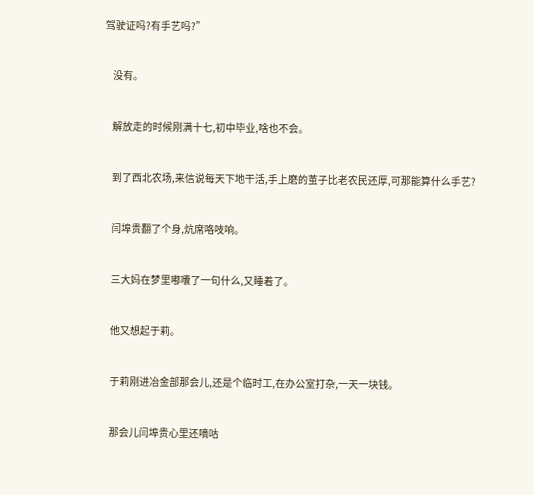驾驶证吗?有手艺吗?”


    没有。


    解放走的时候刚满十七,初中毕业,啥也不会。


    到了西北农场,来信说每天下地干活,手上磨的茧子比老农民还厚,可那能算什么手艺?


    闫埠贵翻了个身,炕席咯吱响。


    三大妈在梦里嘟囔了一句什么,又睡着了。


    他又想起于莉。


    于莉刚进冶金部那会儿,还是个临时工,在办公室打杂,一天一块钱。


    那会儿闫埠贵心里还嘀咕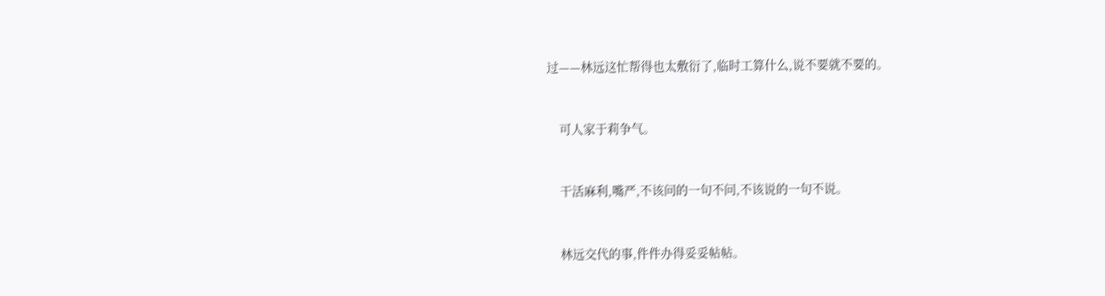过——林远这忙帮得也太敷衍了,临时工算什么,说不要就不要的。


    可人家于莉争气。


    干活麻利,嘴严,不该问的一句不问,不该说的一句不说。


    林远交代的事,件件办得妥妥帖帖。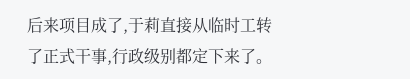后来项目成了,于莉直接从临时工转了正式干事,行政级别都定下来了。